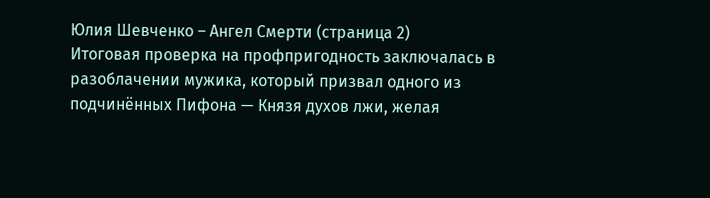Юлия Шевченко – Ангел Смерти (страница 2)
Итоговая проверка на профпригодность заключалась в разоблачении мужика, который призвал одного из подчинённых Пифона — Князя духов лжи, желая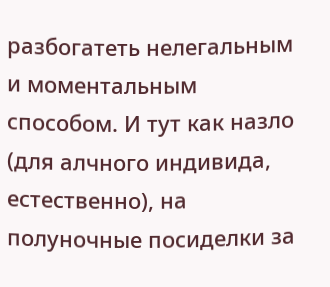разбогатеть нелегальным и моментальным способом. И тут как назло (для алчного индивида, естественно), на полуночные посиделки за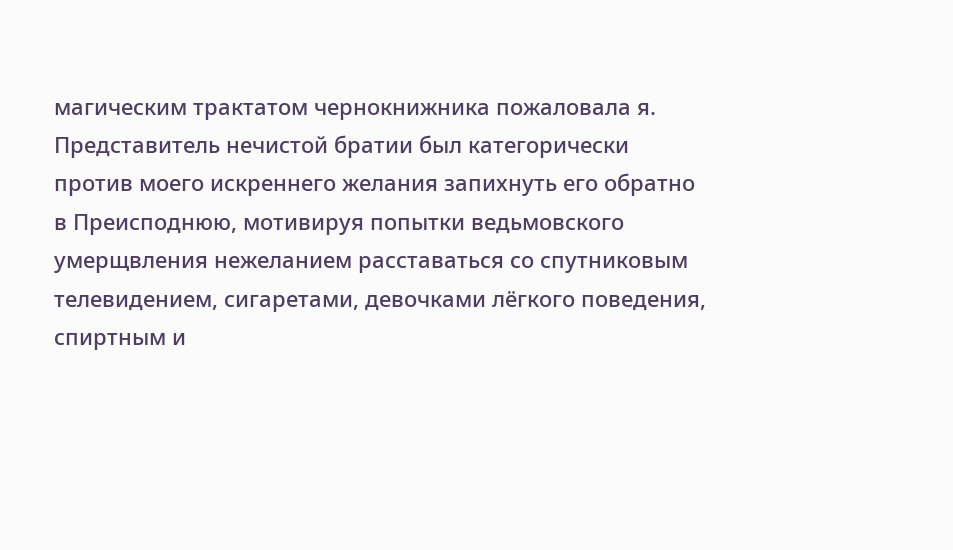магическим трактатом чернокнижника пожаловала я.
Представитель нечистой братии был категорически против моего искреннего желания запихнуть его обратно в Преисподнюю, мотивируя попытки ведьмовского умерщвления нежеланием расставаться со спутниковым телевидением, сигаретами, девочками лёгкого поведения, спиртным и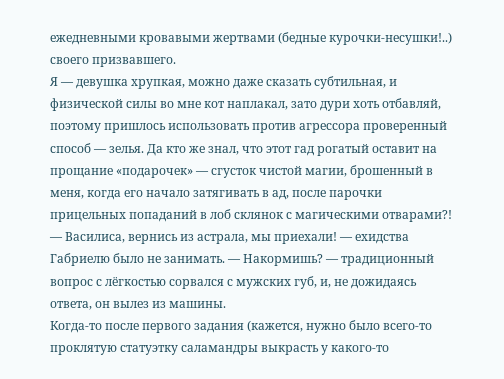ежедневными кровавыми жертвами (бедные курочки-несушки!..) своего призвавшего.
Я — девушка хрупкая, можно даже сказать субтильная, и физической силы во мне кот наплакал, зато дури хоть отбавляй, поэтому пришлось использовать против агрессора проверенный способ — зелья. Да кто же знал, что этот гад рогатый оставит на прощание «подарочек» — сгусток чистой магии, брошенный в меня, когда его начало затягивать в ад, после парочки прицельных попаданий в лоб склянок с магическими отварами?!
— Василиса, вернись из астрала, мы приехали! — ехидства Габриелю было не занимать. — Накормишь? — традиционный вопрос с лёгкостью сорвался с мужских губ, и, не дожидаясь ответа, он вылез из машины.
Когда-то после первого задания (кажется, нужно было всего-то проклятую статуэтку саламандры выкрасть у какого-то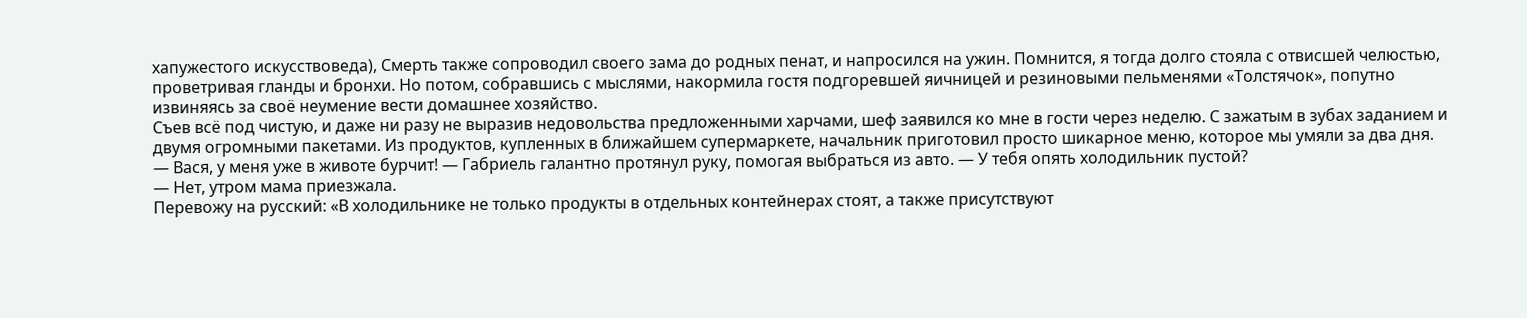хапужестого искусствоведа), Смерть также сопроводил своего зама до родных пенат, и напросился на ужин. Помнится, я тогда долго стояла с отвисшей челюстью, проветривая гланды и бронхи. Но потом, собравшись с мыслями, накормила гостя подгоревшей яичницей и резиновыми пельменями «Толстячок», попутно извиняясь за своё неумение вести домашнее хозяйство.
Съев всё под чистую, и даже ни разу не выразив недовольства предложенными харчами, шеф заявился ко мне в гости через неделю. С зажатым в зубах заданием и двумя огромными пакетами. Из продуктов, купленных в ближайшем супермаркете, начальник приготовил просто шикарное меню, которое мы умяли за два дня.
— Вася, у меня уже в животе бурчит! — Габриель галантно протянул руку, помогая выбраться из авто. — У тебя опять холодильник пустой?
— Нет, утром мама приезжала.
Перевожу на русский: «В холодильнике не только продукты в отдельных контейнерах стоят, а также присутствуют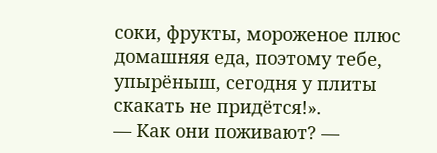соки, фрукты, мороженое плюс домашняя еда, поэтому тебе, упырёныш, сегодня у плиты скакать не придётся!».
— Как они поживают? —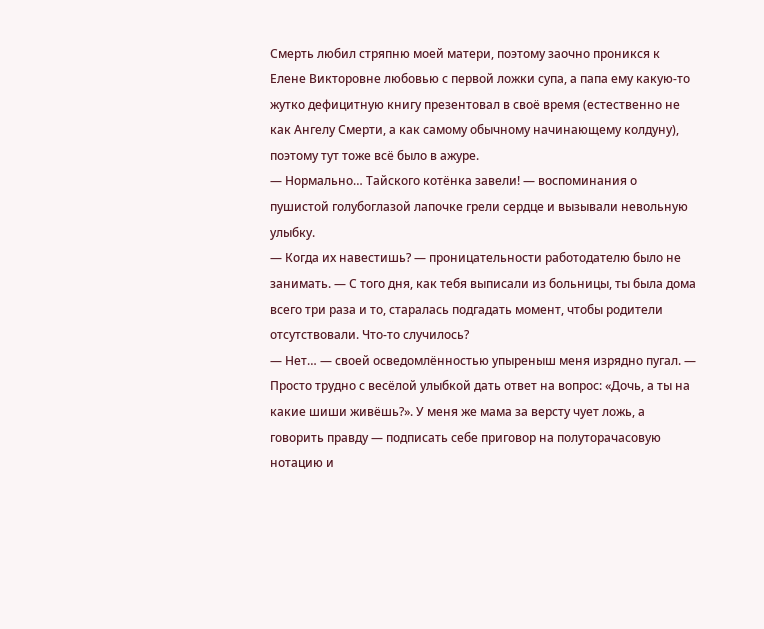Смерть любил стряпню моей матери, поэтому заочно проникся к Елене Викторовне любовью с первой ложки супа, а папа ему какую-то жутко дефицитную книгу презентовал в своё время (естественно не как Ангелу Смерти, а как самому обычному начинающему колдуну), поэтому тут тоже всё было в ажуре.
— Нормально… Тайского котёнка завели! — воспоминания о пушистой голубоглазой лапочке грели сердце и вызывали невольную улыбку.
— Когда их навестишь? — проницательности работодателю было не занимать. — С того дня, как тебя выписали из больницы, ты была дома всего три раза и то, старалась подгадать момент, чтобы родители отсутствовали. Что-то случилось?
— Нет… — своей осведомлённостью упыреныш меня изрядно пугал. — Просто трудно с весёлой улыбкой дать ответ на вопрос: «Дочь, а ты на какие шиши живёшь?». У меня же мама за версту чует ложь, а говорить правду — подписать себе приговор на полуторачасовую нотацию и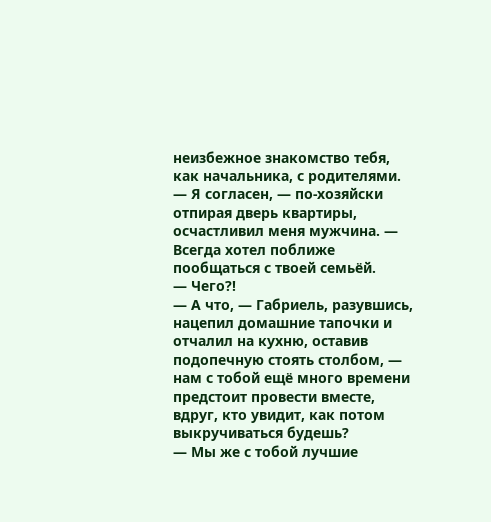неизбежное знакомство тебя, как начальника, с родителями.
— Я согласен, — по-хозяйски отпирая дверь квартиры, осчастливил меня мужчина. — Всегда хотел поближе пообщаться с твоей семьёй.
— Чего?!
— А что, — Габриель, разувшись, нацепил домашние тапочки и отчалил на кухню, оставив подопечную стоять столбом, — нам с тобой ещё много времени предстоит провести вместе, вдруг, кто увидит, как потом выкручиваться будешь?
— Мы же с тобой лучшие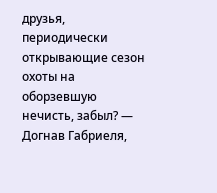друзья, периодически открывающие сезон охоты на оборзевшую нечисть, забыл? — Догнав Габриеля,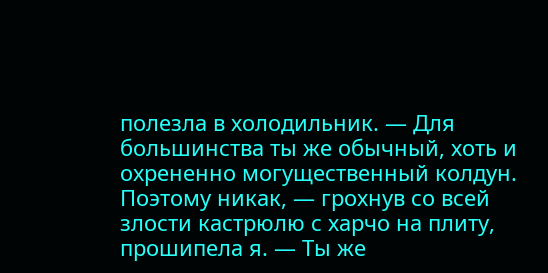полезла в холодильник. — Для большинства ты же обычный, хоть и охрененно могущественный колдун. Поэтому никак, — грохнув со всей злости кастрюлю с харчо на плиту, прошипела я. — Ты же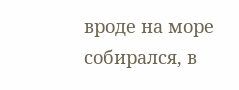вроде на море собирался, в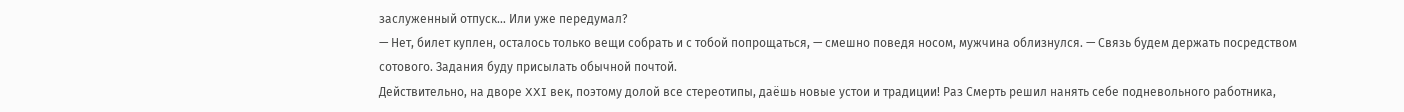заслуженный отпуск… Или уже передумал?
— Нет, билет куплен, осталось только вещи собрать и с тобой попрощаться, — смешно поведя носом, мужчина облизнулся. — Связь будем держать посредством сотового. Задания буду присылать обычной почтой.
Действительно, на дворе XXI век, поэтому долой все стереотипы, даёшь новые устои и традиции! Раз Смерть решил нанять себе подневольного работника,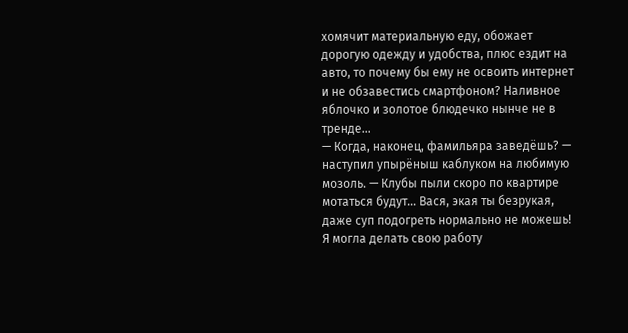хомячит материальную еду, обожает дорогую одежду и удобства, плюс ездит на авто, то почему бы ему не освоить интернет и не обзавестись смартфоном? Наливное яблочко и золотое блюдечко нынче не в тренде…
— Когда, наконец, фамильяра заведёшь? — наступил упырёныш каблуком на любимую мозоль. — Клубы пыли скоро по квартире мотаться будут… Вася, экая ты безрукая, даже суп подогреть нормально не можешь!
Я могла делать свою работу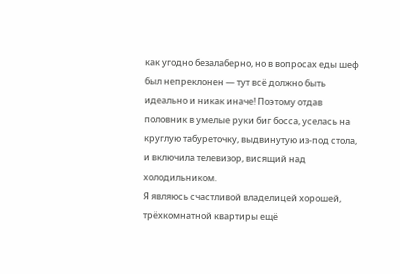как угодно безалаберно, но в вопросах еды шеф был непреклонен — тут всё должно быть идеально и никак иначе! Поэтому отдав половник в умелые руки биг босса, уселась на круглую табуреточку, выдвинутую из-под стола, и включила телевизор, висящий над холодильником.
Я являюсь счастливой владелицей хорошей, трёхкомнатной квартиры ещё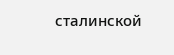сталинской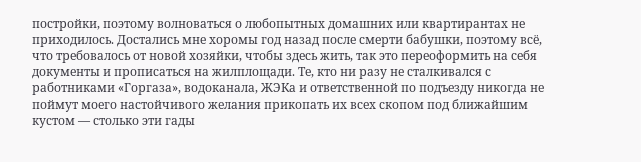постройки, поэтому волноваться о любопытных домашних или квартирантах не приходилось. Достались мне хоромы год назад после смерти бабушки, поэтому всё, что требовалось от новой хозяйки, чтобы здесь жить, так это переоформить на себя документы и прописаться на жилплощади. Те, кто ни разу не сталкивался с работниками «Горгаза», водоканала, ЖЭКа и ответственной по подъезду никогда не поймут моего настойчивого желания прикопать их всех скопом под ближайшим кустом — столько эти гады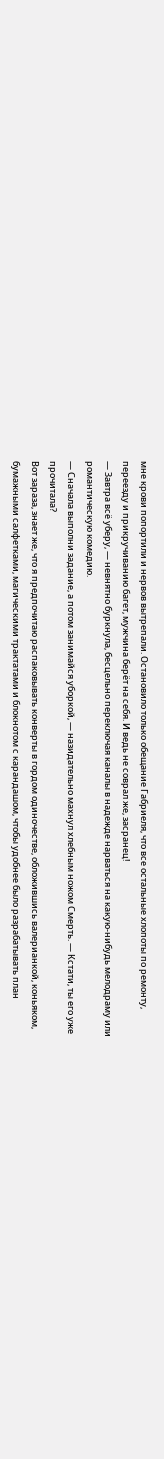мне крови попортили и нервов вытрепали. Остановило только обещание Габриеля, что все остальные хлопоты по ремонту, переезду и прикручиванию багет, мужчина берёт на себя. И ведь не соврал же, засранец!
— Завтра всё уберу, — невнятно буркнула, бесцельно переключая каналы в надежде нарваться на какую-нибудь мелодраму или романтическую комедию.
— Сначала выполни задание, а потом занимайся уборкой, — назидательно махнул хлебным ножом Смерть. — Кстати, ты его уже прочитала?
Вот зараза, знает же, что я предпочитаю распаковывать конверты в гордом одиночестве, обложившись валерианкой, коньяком, бумажными салфетками, магическими трактатами и блокнотом с карандашом, чтобы удобнее было разрабатывать план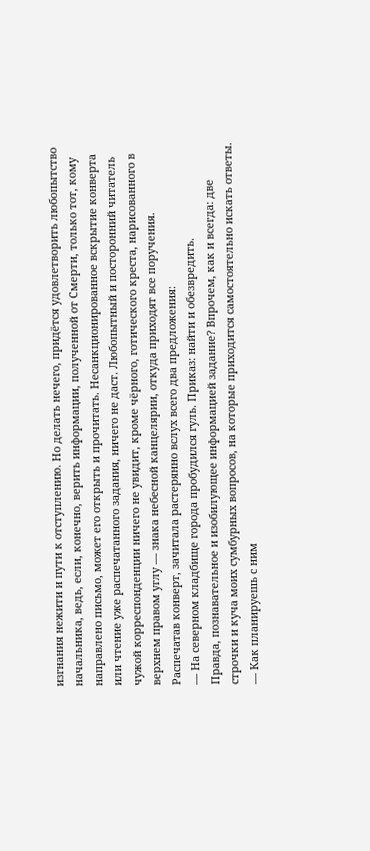изгнания нежити и пути к отступлению. Но делать нечего, придётся удовлетворить любопытство начальника, ведь, если, конечно, верить информации, полученной от Смерти, только тот, кому направлено письмо, может его открыть и прочитать. Несанкционированное вскрытие конверта или чтение уже распечатанного задания, ничего не даст. Любопытный и посторонний читатель чужой корреспонденции ничего не увидит, кроме чёрного, готического креста, нарисованного в верхнем правом углу — знака небесной канцелярии, откуда приходят все поручения.
Распечатав конверт, зачитала растерянно вслух всего два предложения:
— На северном кладбище города пробудился гуль. Приказ: найти и обезвредить.
Правда, познавательное и изобилующее информацией задание? Впрочем, как и всегда: две строчки и куча моих сумбурных вопросов, на которые приходится самостоятельно искать ответы.
— Как планируешь с ним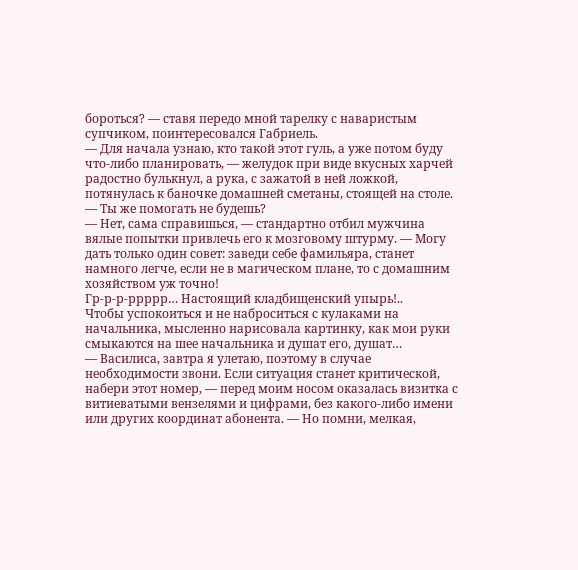бороться? — ставя передо мной тарелку с наваристым супчиком, поинтересовался Габриель.
— Для начала узнаю, кто такой этот гуль, а уже потом буду что-либо планировать, — желудок при виде вкусных харчей радостно булькнул, а рука, с зажатой в ней ложкой, потянулась к баночке домашней сметаны, стоящей на столе. — Ты же помогать не будешь?
— Нет, сама справишься, — стандартно отбил мужчина вялые попытки привлечь его к мозговому штурму. — Могу дать только один совет: заведи себе фамильяра, станет намного легче, если не в магическом плане, то с домашним хозяйством уж точно!
Гр-р-р-ррррр… Настоящий кладбищенский упырь!..
Чтобы успокоиться и не наброситься с кулаками на начальника, мысленно нарисовала картинку, как мои руки смыкаются на шее начальника и душат его, душат…
— Василиса, завтра я улетаю, поэтому в случае необходимости звони. Если ситуация станет критической, набери этот номер, — перед моим носом оказалась визитка с витиеватыми вензелями и цифрами, без какого-либо имени или других координат абонента. — Но помни, мелкая,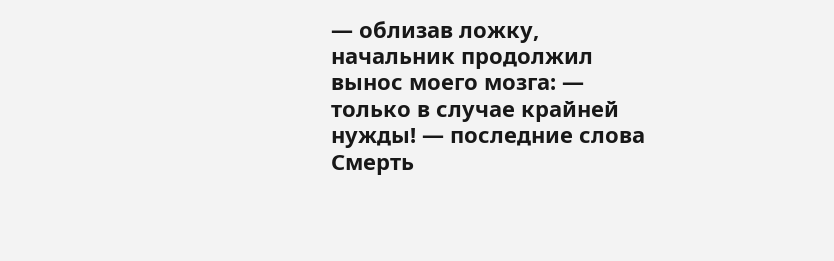— облизав ложку, начальник продолжил вынос моего мозга: — только в случае крайней нужды! — последние слова Смерть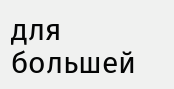для большей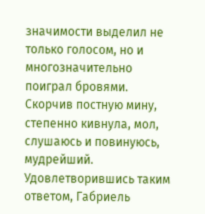значимости выделил не только голосом, но и многозначительно поиграл бровями.
Скорчив постную мину, степенно кивнула, мол, слушаюсь и повинуюсь, мудрейший. Удовлетворившись таким ответом, Габриель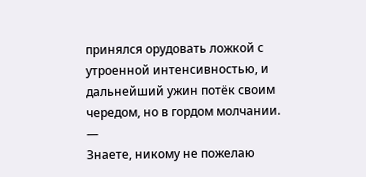принялся орудовать ложкой с утроенной интенсивностью, и дальнейший ужин потёк своим чередом, но в гордом молчании.
—
Знаете, никому не пожелаю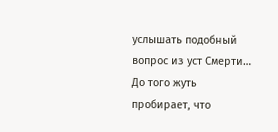услышать подобный вопрос из уст Смерти… До того жуть пробирает, что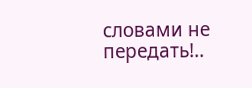словами не передать!..